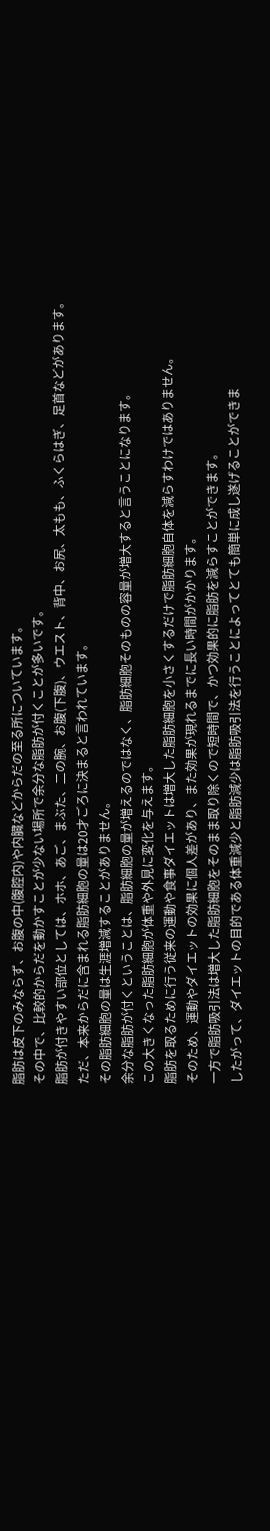脂肪は皮下のみならず、お腹の中(腹腔内)や内臓などからだの至る所についています。
その中で、比較的からだを動かすことが少ない場所で余分な脂肪が付くことが多いです。
脂肪が付きやすい部位としては、ホホ、あご、まぶた、二の腕、お腹(下腹)、ウエスト、背中、お尻、太もも、ふくらはぎ、足首などがあります。
ただ、本来からだに含まれる脂肪細胞の量は20才ごろに決まると言われています。
その脂肪細胞の量は生涯増減することがありません。
余分な脂肪が付くということは、脂肪細胞の量が増えるのではなく、脂肪細胞そのものの容量が増大すると言うことになります。
この大きくなった脂肪細胞が体重や外見に変化を与えます。
脂肪を取るために行う従来の運動や食事ダイエットは増大した脂肪細胞を小さくするだけで脂肪細胞自体を減らすわけではありません。
そのため、運動やダイエットの効果に個人差があり、また効果が現れるまでに長い時間がかかります。
一方で脂肪吸引法は増大した脂肪細胞をそのまま取り除くので短時間で、かつ効果的に脂肪を減らすことができます。
したがって、ダイエットの目的である体重減少と脂肪減少は脂肪吸引法を行うことによってとても簡単に成し遂げることができま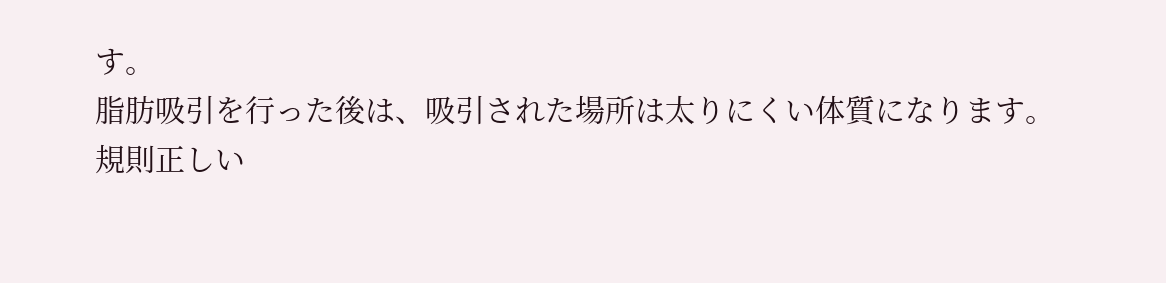す。
脂肪吸引を行った後は、吸引された場所は太りにくい体質になります。
規則正しい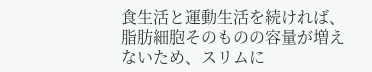食生活と運動生活を続ければ、脂肪細胞そのものの容量が増えないため、スリムに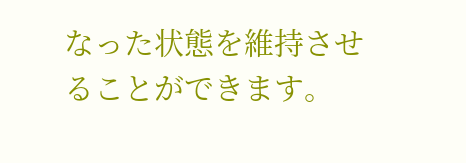なった状態を維持させることができます。